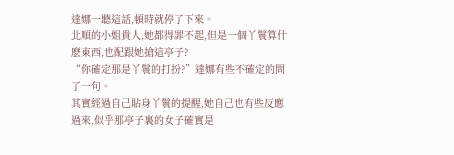達娜一聽這話,頓時就停了下來。
北順的小姐貴人,她都得罪不起,但是一個丫鬟算什麽東西,也配跟她搶這亭子?
“你確定那是丫鬟的打扮?”達娜有些不確定的問了一句。
其實經過自己貼身丫鬟的提醒,她自己也有些反應過來,似乎那亭子裏的女子確實是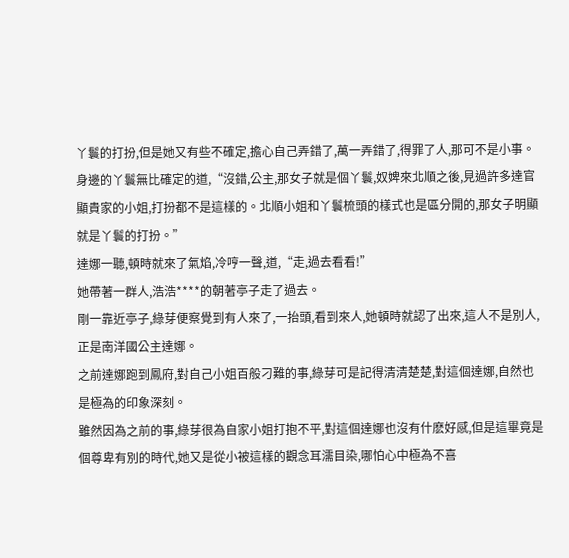丫鬟的打扮,但是她又有些不確定,擔心自己弄錯了,萬一弄錯了,得罪了人,那可不是小事。
身邊的丫鬟無比確定的道,“沒錯,公主,那女子就是個丫鬟,奴婢來北順之後,見過許多達官顯貴家的小姐,打扮都不是這樣的。北順小姐和丫鬟梳頭的樣式也是區分開的,那女子明顯就是丫鬟的打扮。”
達娜一聽,頓時就來了氣焰,冷哼一聲,道,“走,過去看看!”
她帶著一群人,浩浩****的朝著亭子走了過去。
剛一靠近亭子,綠芽便察覺到有人來了,一抬頭,看到來人,她頓時就認了出來,這人不是別人,正是南洋國公主達娜。
之前達娜跑到鳳府,對自己小姐百般刁難的事,綠芽可是記得清清楚楚,對這個達娜,自然也是極為的印象深刻。
雖然因為之前的事,綠芽很為自家小姐打抱不平,對這個達娜也沒有什麽好感,但是這畢竟是個尊卑有別的時代,她又是從小被這樣的觀念耳濡目染,哪怕心中極為不喜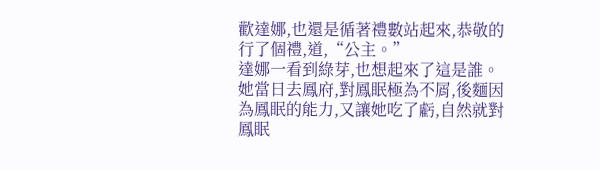歡達娜,也還是循著禮數站起來,恭敬的行了個禮,道,“公主。”
達娜一看到綠芽,也想起來了這是誰。
她當日去鳳府,對鳳眠極為不屑,後麵因為鳳眠的能力,又讓她吃了虧,自然就對鳳眠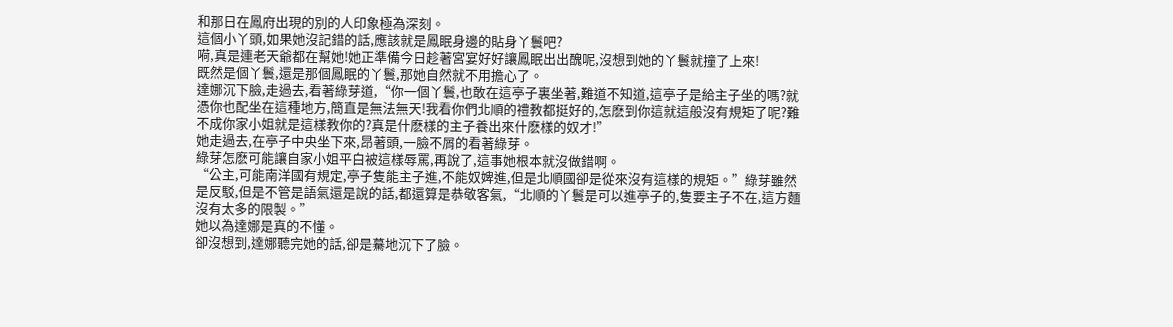和那日在鳳府出現的別的人印象極為深刻。
這個小丫頭,如果她沒記錯的話,應該就是鳳眠身邊的貼身丫鬟吧?
嗬,真是連老天爺都在幫她!她正準備今日趁著宮宴好好讓鳳眠出出醜呢,沒想到她的丫鬟就撞了上來!
既然是個丫鬟,還是那個鳳眠的丫鬟,那她自然就不用擔心了。
達娜沉下臉,走過去,看著綠芽道,“你一個丫鬟,也敢在這亭子裏坐著,難道不知道,這亭子是給主子坐的嗎?就憑你也配坐在這種地方,簡直是無法無天!我看你們北順的禮教都挺好的,怎麽到你這就這般沒有規矩了呢?難不成你家小姐就是這樣教你的?真是什麽樣的主子養出來什麽樣的奴才!”
她走過去,在亭子中央坐下來,昂著頭,一臉不屑的看著綠芽。
綠芽怎麽可能讓自家小姐平白被這樣辱罵,再說了,這事她根本就沒做錯啊。
“公主,可能南洋國有規定,亭子隻能主子進,不能奴婢進,但是北順國卻是從來沒有這樣的規矩。”綠芽雖然是反駁,但是不管是語氣還是說的話,都還算是恭敬客氣,“北順的丫鬟是可以進亭子的,隻要主子不在,這方麵沒有太多的限製。”
她以為達娜是真的不懂。
卻沒想到,達娜聽完她的話,卻是驀地沉下了臉。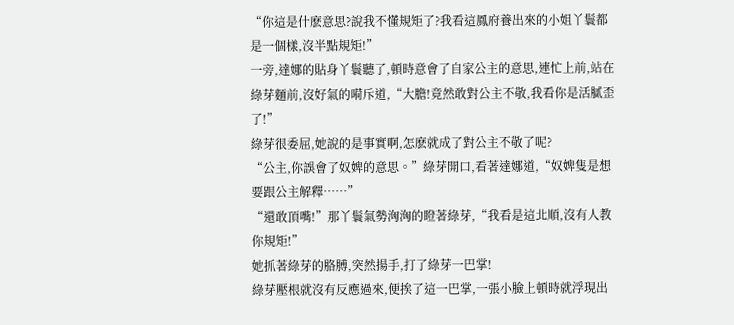“你這是什麽意思?說我不懂規矩了?我看這鳳府養出來的小姐丫鬟都是一個樣,沒半點規矩!”
一旁,達娜的貼身丫鬟聽了,頓時意會了自家公主的意思,連忙上前,站在綠芽麵前,沒好氣的嗬斥道,“大膽!竟然敢對公主不敬,我看你是活膩歪了!”
綠芽很委屈,她說的是事實啊,怎麽就成了對公主不敬了呢?
“公主,你誤會了奴婢的意思。”綠芽開口,看著達娜道,“奴婢隻是想要跟公主解釋……”
“還敢頂嘴!”那丫鬟氣勢洶洶的瞪著綠芽,“我看是這北順,沒有人教你規矩!”
她抓著綠芽的胳膊,突然揚手,打了綠芽一巴掌!
綠芽壓根就沒有反應過來,便挨了這一巴掌,一張小臉上頓時就浮現出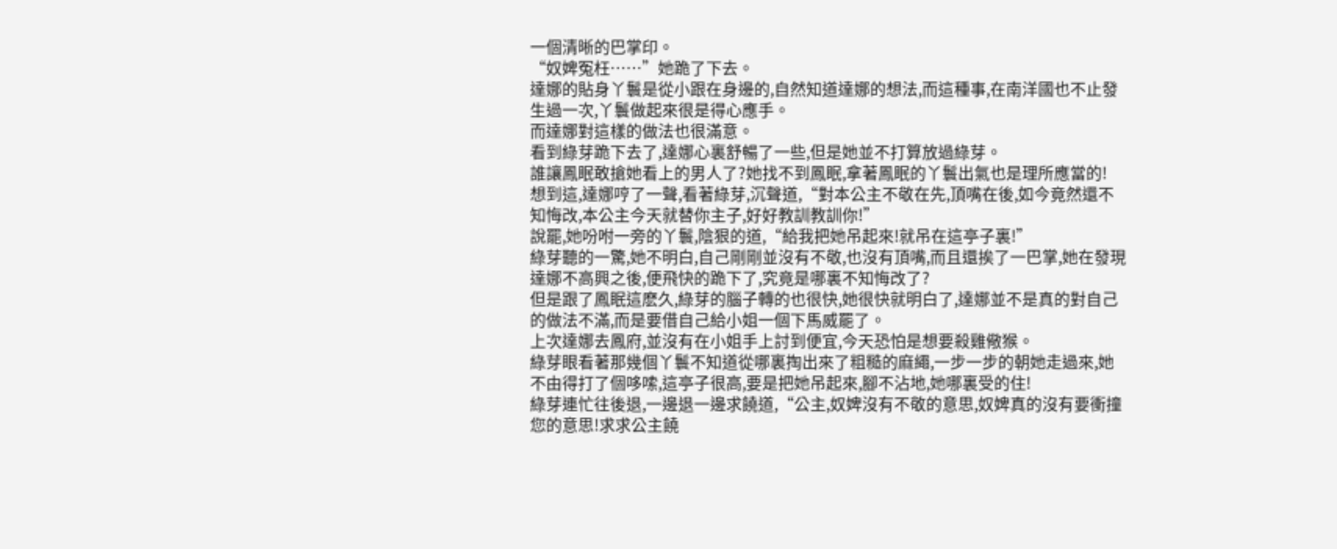一個清晰的巴掌印。
“奴婢冤枉……”她跪了下去。
達娜的貼身丫鬟是從小跟在身邊的,自然知道達娜的想法,而這種事,在南洋國也不止發生過一次,丫鬟做起來很是得心應手。
而達娜對這樣的做法也很滿意。
看到綠芽跪下去了,達娜心裏舒暢了一些,但是她並不打算放過綠芽。
誰讓鳳眠敢搶她看上的男人了?她找不到鳳眠,拿著鳳眠的丫鬟出氣也是理所應當的!
想到這,達娜哼了一聲,看著綠芽,沉聲道,“對本公主不敬在先,頂嘴在後,如今竟然還不知悔改,本公主今天就替你主子,好好教訓教訓你!”
說罷,她吩咐一旁的丫鬟,陰狠的道,“給我把她吊起來!就吊在這亭子裏!”
綠芽聽的一驚,她不明白,自己剛剛並沒有不敬,也沒有頂嘴,而且還挨了一巴掌,她在發現達娜不高興之後,便飛快的跪下了,究竟是哪裏不知悔改了?
但是跟了鳳眠這麽久,綠芽的腦子轉的也很快,她很快就明白了,達娜並不是真的對自己的做法不滿,而是要借自己給小姐一個下馬威罷了。
上次達娜去鳳府,並沒有在小姐手上討到便宜,今天恐怕是想要殺雞儆猴。
綠芽眼看著那幾個丫鬟不知道從哪裏掏出來了粗糙的麻繩,一步一步的朝她走過來,她不由得打了個哆嗦,這亭子很高,要是把她吊起來,腳不沾地,她哪裏受的住!
綠芽連忙往後退,一邊退一邊求饒道,“公主,奴婢沒有不敬的意思,奴婢真的沒有要衝撞您的意思!求求公主饒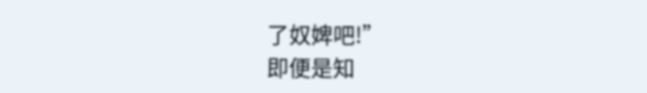了奴婢吧!”
即便是知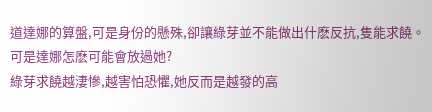道達娜的算盤,可是身份的懸殊,卻讓綠芽並不能做出什麽反抗,隻能求饒。
可是達娜怎麽可能會放過她?
綠芽求饒越淒慘,越害怕恐懼,她反而是越發的高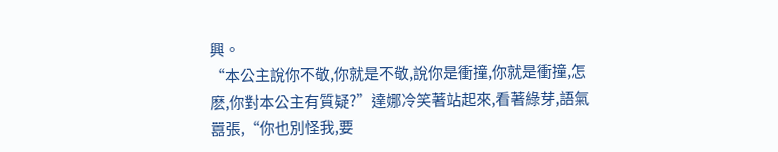興。
“本公主說你不敬,你就是不敬,說你是衝撞,你就是衝撞,怎麽,你對本公主有質疑?”達娜冷笑著站起來,看著綠芽,語氣囂張,“你也別怪我,要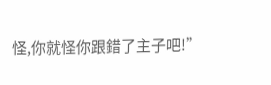怪,你就怪你跟錯了主子吧!”